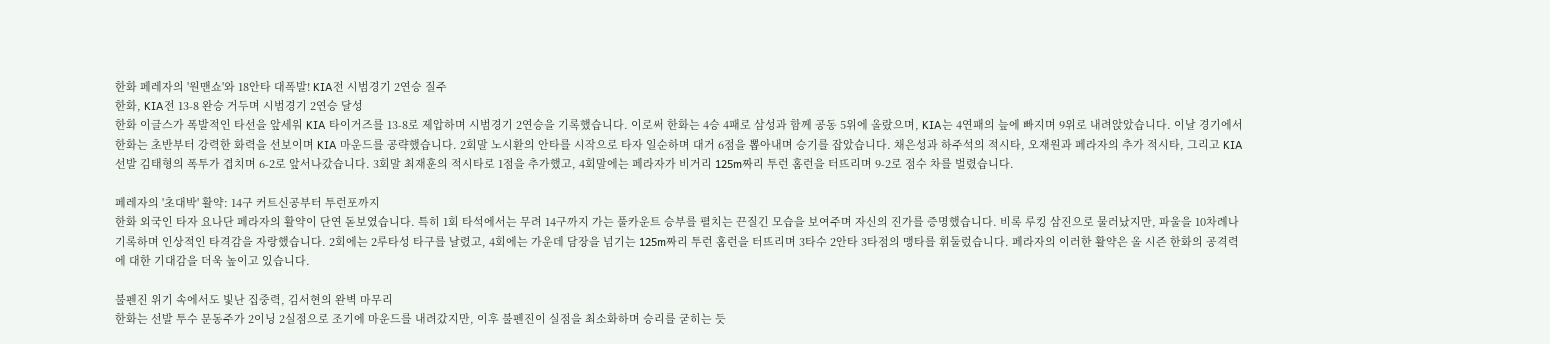한화 페레자의 '원맨쇼'와 18안타 대폭발! KIA전 시범경기 2연승 질주
한화, KIA전 13-8 완승 거두며 시범경기 2연승 달성
한화 이글스가 폭발적인 타선을 앞세워 KIA 타이거즈를 13-8로 제압하며 시범경기 2연승을 기록했습니다. 이로써 한화는 4승 4패로 삼성과 함께 공동 5위에 올랐으며, KIA는 4연패의 늪에 빠지며 9위로 내려앉았습니다. 이날 경기에서 한화는 초반부터 강력한 화력을 선보이며 KIA 마운드를 공략했습니다. 2회말 노시환의 안타를 시작으로 타자 일순하며 대거 6점을 뽑아내며 승기를 잡았습니다. 채은성과 하주석의 적시타, 오재원과 페라자의 추가 적시타, 그리고 KIA 선발 김태형의 폭투가 겹치며 6-2로 앞서나갔습니다. 3회말 최재훈의 적시타로 1점을 추가했고, 4회말에는 페라자가 비거리 125m짜리 투런 홈런을 터뜨리며 9-2로 점수 차를 벌렸습니다.

페레자의 '초대박' 활약: 14구 커트신공부터 투런포까지
한화 외국인 타자 요나단 페라자의 활약이 단연 돋보였습니다. 특히 1회 타석에서는 무려 14구까지 가는 풀카운트 승부를 펼치는 끈질긴 모습을 보여주며 자신의 진가를 증명했습니다. 비록 루킹 삼진으로 물러났지만, 파울을 10차례나 기록하며 인상적인 타격감을 자랑했습니다. 2회에는 2루타성 타구를 날렸고, 4회에는 가운데 담장을 넘기는 125m짜리 투런 홈런을 터뜨리며 3타수 2안타 3타점의 맹타를 휘둘렀습니다. 페라자의 이러한 활약은 올 시즌 한화의 공격력에 대한 기대감을 더욱 높이고 있습니다.

불펜진 위기 속에서도 빛난 집중력, 김서현의 완벽 마무리
한화는 선발 투수 문동주가 2이닝 2실점으로 조기에 마운드를 내려갔지만, 이후 불펜진이 실점을 최소화하며 승리를 굳히는 듯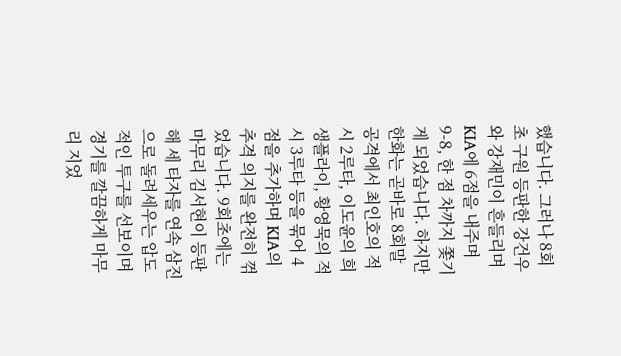했습니다. 그러나 8회초 구원 등판한 강건우와 강재민이 흔들리며 KIA에 6점을 내주며 9-8, 한 점 차까지 쫓기게 되었습니다. 하지만 한화는 곧바로 8회말 공격에서 최인호의 적시 2루타, 이도윤의 희생플라이, 황영묵의 적시 3루타 등을 묶어 4점을 추가하며 KIA의 추격 의지를 완전히 꺾었습니다. 9회초에는 마무리 김서현이 등판해 세 타자를 연속 삼진으로 돌려세우는 압도적인 투구를 선보이며 경기를 깔끔하게 마무리 지었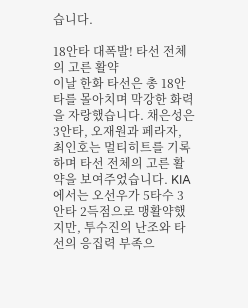습니다.

18안타 대폭발! 타선 전체의 고른 활약
이날 한화 타선은 총 18안타를 몰아치며 막강한 화력을 자랑했습니다. 채은성은 3안타, 오재원과 페라자, 최인호는 멀티히트를 기록하며 타선 전체의 고른 활약을 보여주었습니다. KIA에서는 오선우가 5타수 3안타 2득점으로 맹활약했지만, 투수진의 난조와 타선의 응집력 부족으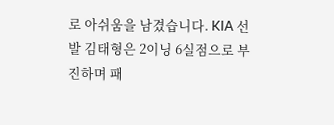로 아쉬움을 남겼습니다. KIA 선발 김태형은 2이닝 6실점으로 부진하며 패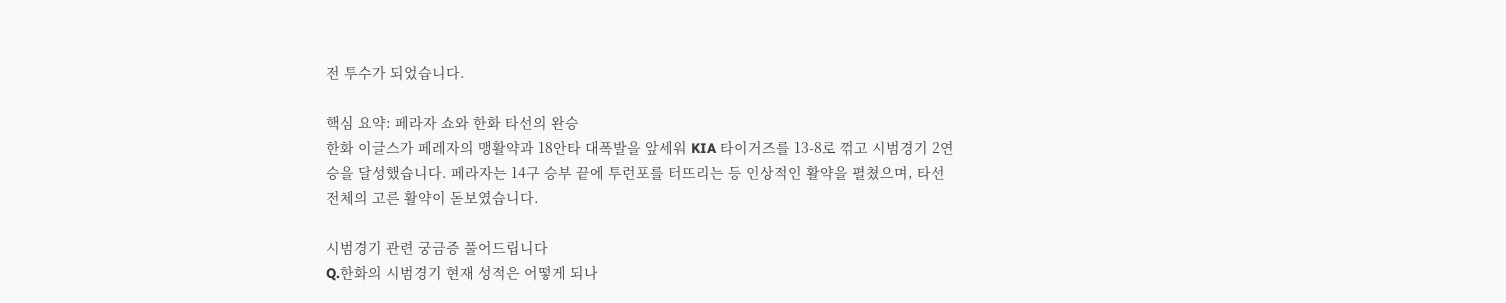전 투수가 되었습니다.

핵심 요약: 페라자 쇼와 한화 타선의 완승
한화 이글스가 페레자의 맹활약과 18안타 대폭발을 앞세워 KIA 타이거즈를 13-8로 꺾고 시범경기 2연승을 달성했습니다. 페라자는 14구 승부 끝에 투런포를 터뜨리는 등 인상적인 활약을 펼쳤으며, 타선 전체의 고른 활약이 돋보였습니다.

시범경기 관련 궁금증 풀어드립니다
Q.한화의 시범경기 현재 성적은 어떻게 되나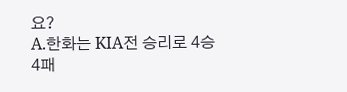요?
A.한화는 KIA전 승리로 4승 4패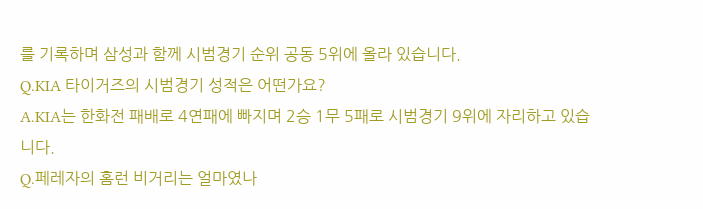를 기록하며 삼성과 함께 시범경기 순위 공동 5위에 올라 있습니다.
Q.KIA 타이거즈의 시범경기 성적은 어떤가요?
A.KIA는 한화전 패배로 4연패에 빠지며 2승 1무 5패로 시범경기 9위에 자리하고 있습니다.
Q.페레자의 홈런 비거리는 얼마였나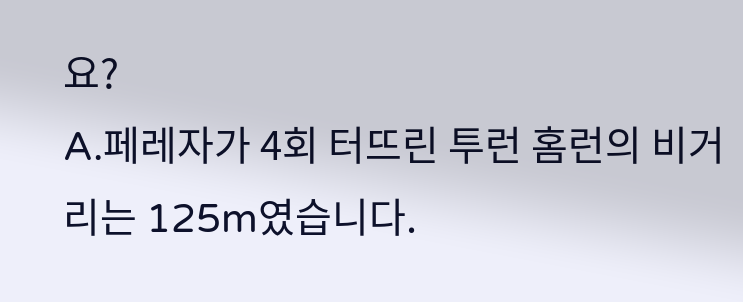요?
A.페레자가 4회 터뜨린 투런 홈런의 비거리는 125m였습니다.